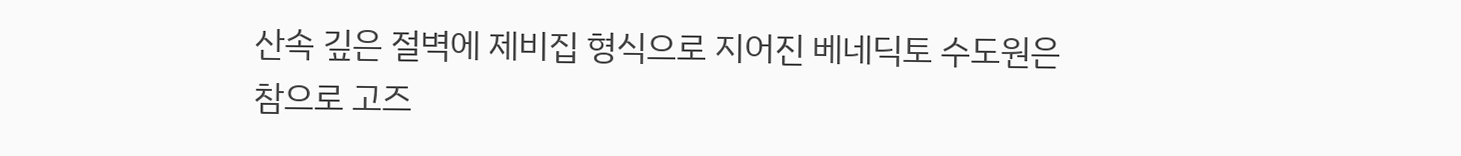산속 깊은 절벽에 제비집 형식으로 지어진 베네딕토 수도원은
참으로 고즈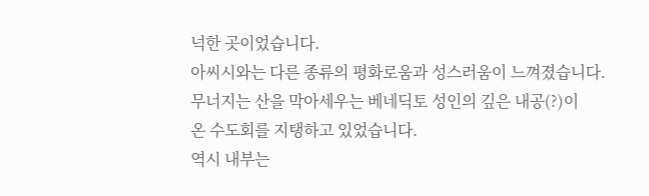넉한 곳이었습니다.
아씨시와는 다른 종류의 평화로움과 성스러움이 느껴졌습니다.
무너지는 산을 막아세우는 베네딕토 성인의 깊은 내공(?)이
온 수도회를 지탱하고 있었습니다.
역시 내부는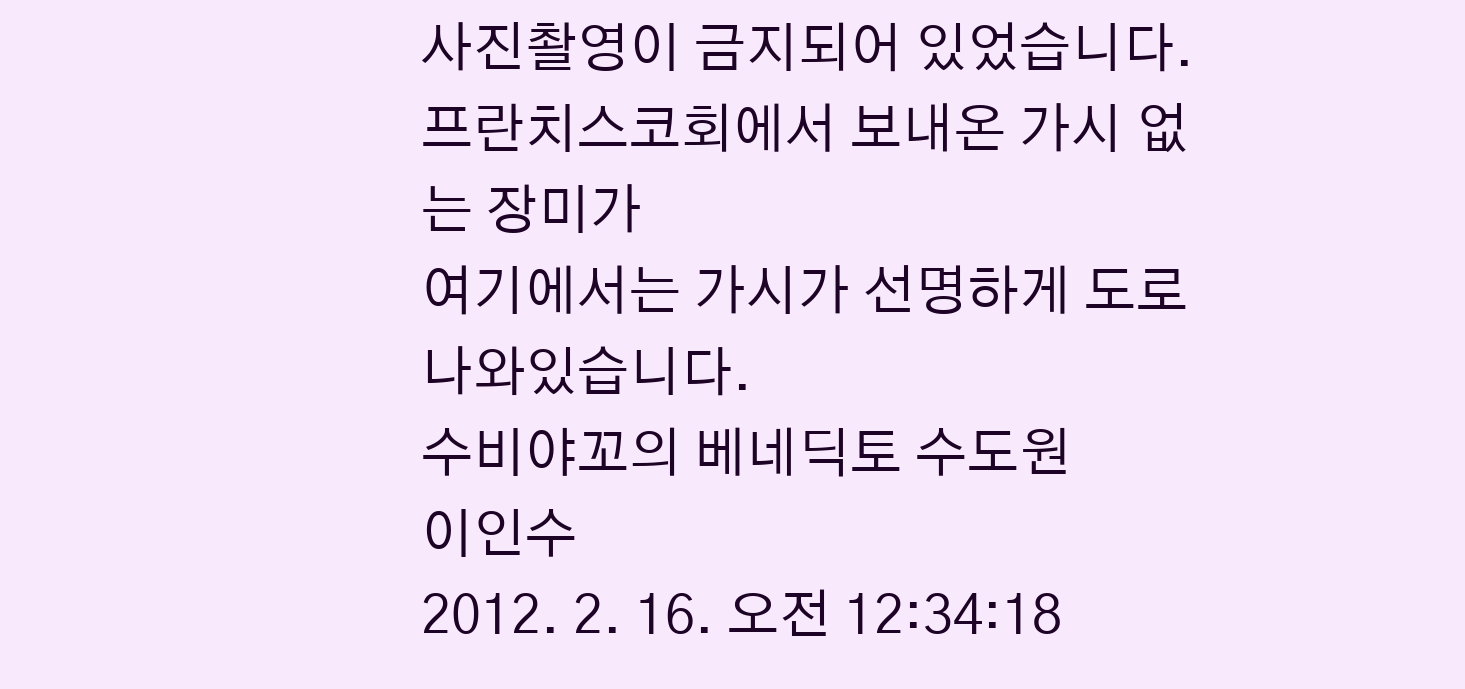사진촬영이 금지되어 있었습니다.
프란치스코회에서 보내온 가시 없는 장미가
여기에서는 가시가 선명하게 도로 나와있습니다.
수비야꼬의 베네딕토 수도원
이인수
2012. 2. 16. 오전 12:34:18